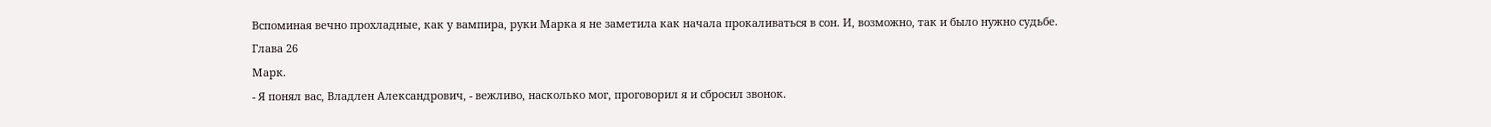Вспоминая вечно прохладные, как у вампира, руки Марка я не заметила как начала прокаливаться в сон. И, возможно, так и было нужно судьбе.
Глава 26
Марк.
- Я понял вас, Владлен Александрович, - вежливо, насколько мог, проговорил я и сбросил звонок.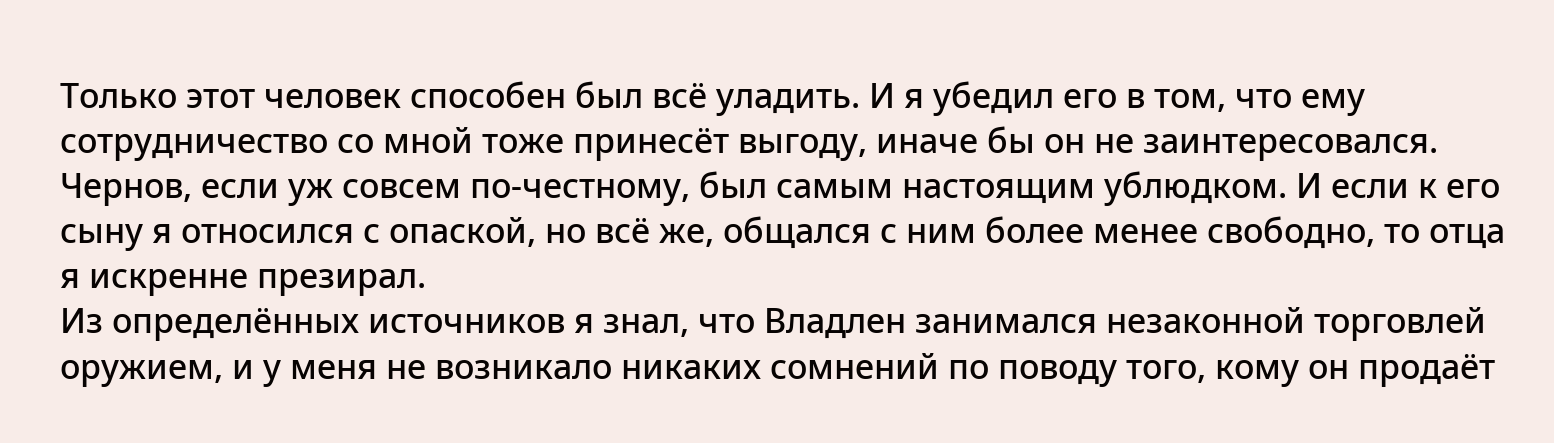Только этот человек способен был всё уладить. И я убедил его в том, что ему сотрудничество со мной тоже принесёт выгоду, иначе бы он не заинтересовался.
Чернов, если уж совсем по-честному, был самым настоящим ублюдком. И если к его сыну я относился с опаской, но всё же, общался с ним более менее свободно, то отца я искренне презирал.
Из определённых источников я знал, что Владлен занимался незаконной торговлей оружием, и у меня не возникало никаких сомнений по поводу того, кому он продаёт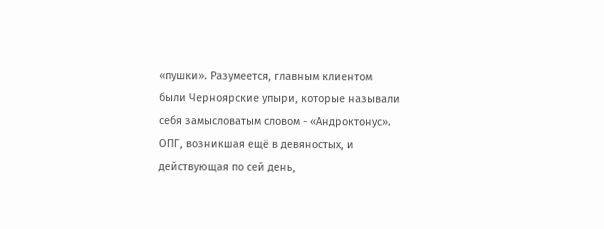«пушки». Разумеется, главным клиентом были Черноярские упыри, которые называли себя замысловатым словом - «Андроктонус». ОПГ, возникшая ещё в девяностых, и действующая по сей день,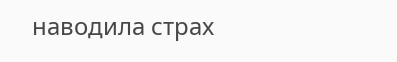наводила страх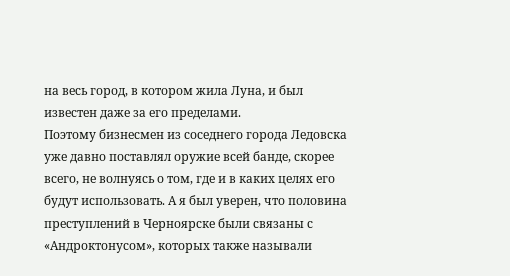на весь город, в котором жила Луна, и был известен даже за его пределами.
Поэтому бизнесмен из соседнего города Ледовска уже давно поставлял оружие всей банде, скорее всего, не волнуясь о том, где и в каких целях его будут использовать. А я был уверен, что половина преступлений в Черноярске были связаны с «Андроктонусом», которых также называли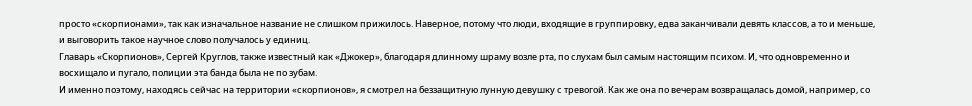просто «скорпионами», так как изначальное название не слишком прижилось. Наверное, потому что люди, входящие в группировку, едва заканчивали девять классов, а то и меньше, и выговорить такое научное слово получалось у единиц.
Главарь «Скорпионов», Сергей Круглов, также известный как «Джокер», благодаря длинному шраму возле рта, по слухам был самым настоящим психом. И, что одновременно и восхищало и пугало, полиции эта банда была не по зубам.
И именно поэтому, находясь сейчас на территории «скорпионов», я смотрел на беззащитную лунную девушку с тревогой. Как же она по вечерам возвращалась домой, например, со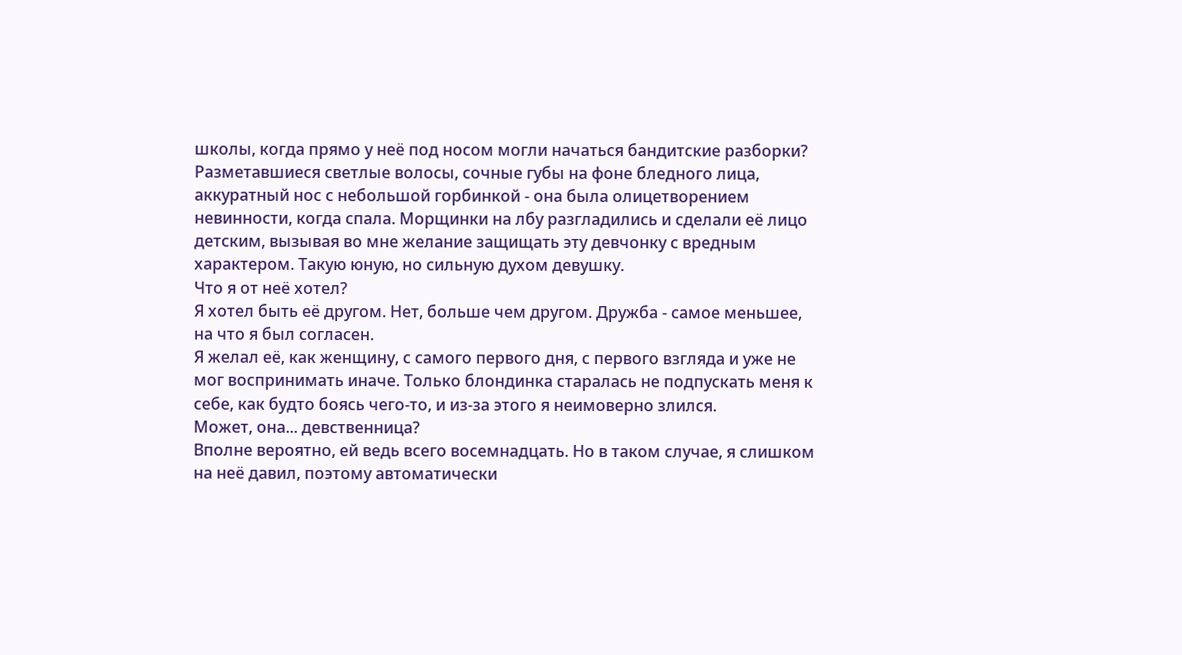школы, когда прямо у неё под носом могли начаться бандитские разборки?
Разметавшиеся светлые волосы, сочные губы на фоне бледного лица, аккуратный нос с небольшой горбинкой - она была олицетворением невинности, когда спала. Морщинки на лбу разгладились и сделали её лицо детским, вызывая во мне желание защищать эту девчонку с вредным характером. Такую юную, но сильную духом девушку.
Что я от неё хотел?
Я хотел быть её другом. Нет, больше чем другом. Дружба - самое меньшее, на что я был согласен.
Я желал её, как женщину, с самого первого дня, с первого взгляда и уже не мог воспринимать иначе. Только блондинка старалась не подпускать меня к себе, как будто боясь чего-то, и из-за этого я неимоверно злился.
Может, она... девственница?
Вполне вероятно, ей ведь всего восемнадцать. Но в таком случае, я слишком на неё давил, поэтому автоматически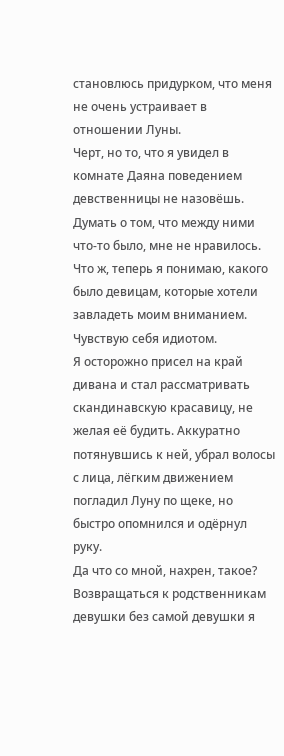становлюсь придурком, что меня не очень устраивает в отношении Луны.
Черт, но то, что я увидел в комнате Даяна поведением девственницы не назовёшь. Думать о том, что между ними что-то было, мне не нравилось.
Что ж, теперь я понимаю, какого было девицам, которые хотели завладеть моим вниманием. Чувствую себя идиотом.
Я осторожно присел на край дивана и стал рассматривать скандинавскую красавицу, не желая её будить. Аккуратно потянувшись к ней, убрал волосы с лица, лёгким движением погладил Луну по щеке, но быстро опомнился и одёрнул руку.
Да что со мной, нахрен, такое?
Возвращаться к родственникам девушки без самой девушки я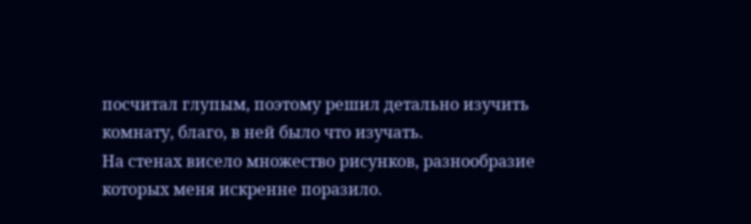посчитал глупым, поэтому решил детально изучить комнату, благо, в ней было что изучать.
На стенах висело множество рисунков, разнообразие которых меня искренне поразило.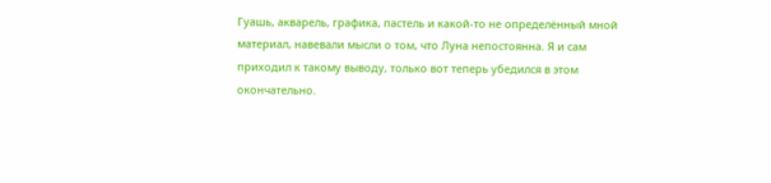Гуашь, акварель, графика, пастель и какой-то не определённый мной материал, навевали мысли о том, что Луна непостоянна. Я и сам приходил к такому выводу, только вот теперь убедился в этом окончательно.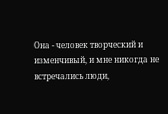Она - человек творческий и изменчивый, и мне никогда не встречались люди,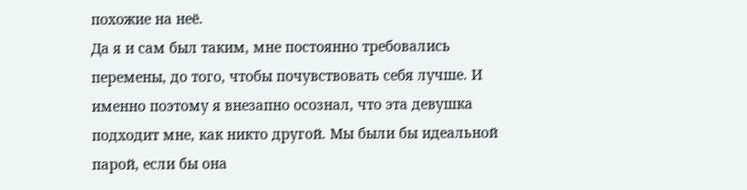похожие на неё.
Да я и сам был таким, мне постоянно требовались перемены, до того, чтобы почувствовать себя лучше. И именно поэтому я внезапно осознал, что эта девушка подходит мне, как никто другой. Мы были бы идеальной парой, если бы она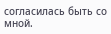согласилась быть со мной.